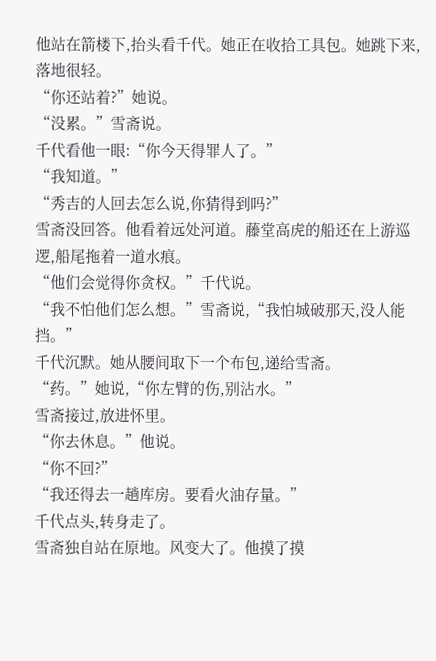他站在箭楼下,抬头看千代。她正在收拾工具包。她跳下来,落地很轻。
“你还站着?”她说。
“没累。”雪斋说。
千代看他一眼:“你今天得罪人了。”
“我知道。”
“秀吉的人回去怎么说,你猜得到吗?”
雪斋没回答。他看着远处河道。藤堂高虎的船还在上游巡逻,船尾拖着一道水痕。
“他们会觉得你贪权。”千代说。
“我不怕他们怎么想。”雪斋说,“我怕城破那天,没人能挡。”
千代沉默。她从腰间取下一个布包,递给雪斋。
“药。”她说,“你左臂的伤,别沾水。”
雪斋接过,放进怀里。
“你去休息。”他说。
“你不回?”
“我还得去一趟库房。要看火油存量。”
千代点头,转身走了。
雪斋独自站在原地。风变大了。他摸了摸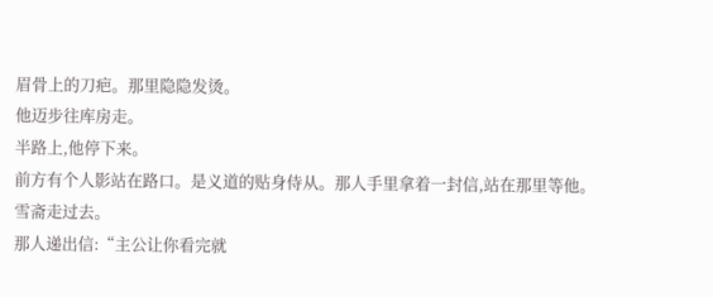眉骨上的刀疤。那里隐隐发烫。
他迈步往库房走。
半路上,他停下来。
前方有个人影站在路口。是义道的贴身侍从。那人手里拿着一封信,站在那里等他。
雪斋走过去。
那人递出信:“主公让你看完就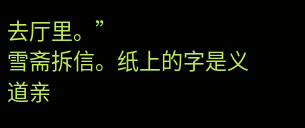去厅里。”
雪斋拆信。纸上的字是义道亲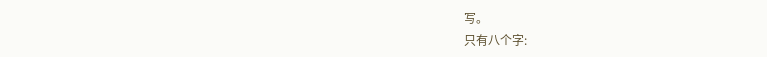写。
只有八个字: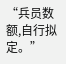“兵员数额,自行拟定。”